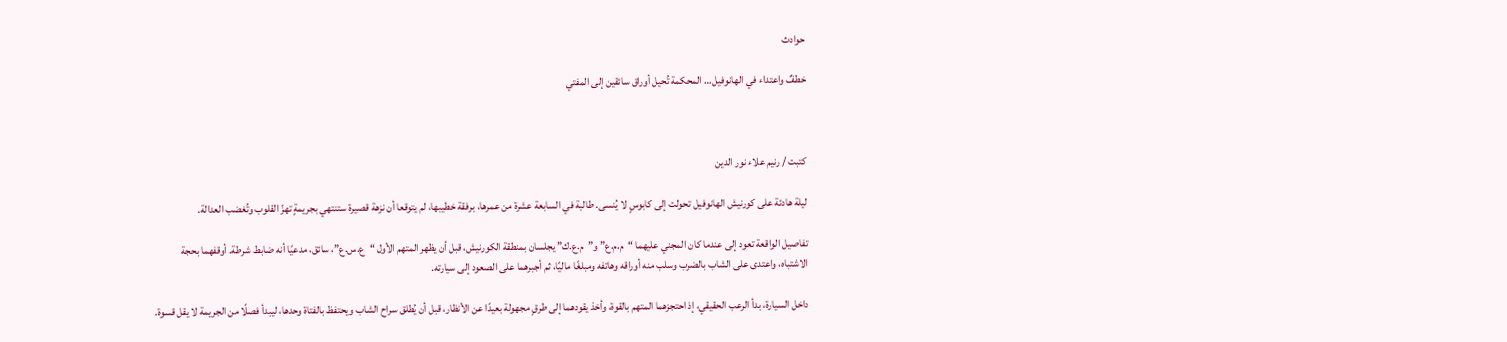حوادث

خطفٌ واعتداء في الهانوفيل… المحكمة تُحيل أوراق سائقين إلى المفتي



كتبت / رنيم علاء نور الدين

ليلة هادئة على كورنيش الهانوفيل تحولت إلى كابوسٍ لا يُنسى. طالبة في السابعة عشرة من عمرها، برفقة خطيبها، لم يتوقعا أن نزهة قصيرة ستنتهي بجريمةٍ تهزّ القلوب وتُغضب العدالة.

تفاصيل الواقعة تعود إلى عندما كان المجني عليهما “م.م.ع” و”م.ع.ك” يجلسان بمنطقة الكورنيش، قبل أن يظهر المتهم الأول “ع.س.ع”، سائق، مدعيًا أنه ضابط شرطة. أوقفهما بحجة الاشتباه، واعتدى على الشاب بالضرب وسلب منه أوراقه وهاتفه ومبلغًا ماليًا، ثم أجبرهما على الصعود إلى سيارته.

داخل السيارة، بدأ الرعب الحقيقي، إذ احتجزهما المتهم بالقوة، وأخذ يقودهما إلى طرقٍ مجهولة بعيدًا عن الأنظار، قبل أن يُطلق سراح الشاب ويحتفظ بالفتاة وحدها، ليبدأ فصلًا من الجريمة لا يقل قسوة.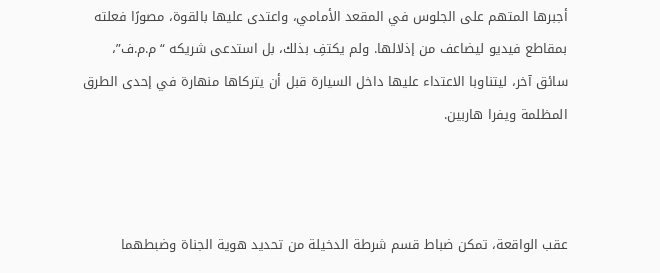أجبرها المتهم على الجلوس في المقعد الأمامي، واعتدى عليها بالقوة، مصورًا فعلته بمقاطع فيديو ليضاعف من إذلالها. ولم يكتفِ بذلك، بل استدعى شريكه “م.م.ف”، سائق آخر، ليتناوبا الاعتداء عليها داخل السيارة قبل أن يتركاها منهارة في إحدى الطرق المظلمة ويفرا هاربين.



عقب الواقعة، تمكن ضباط قسم شرطة الدخيلة من تحديد هوية الجناة وضبطهما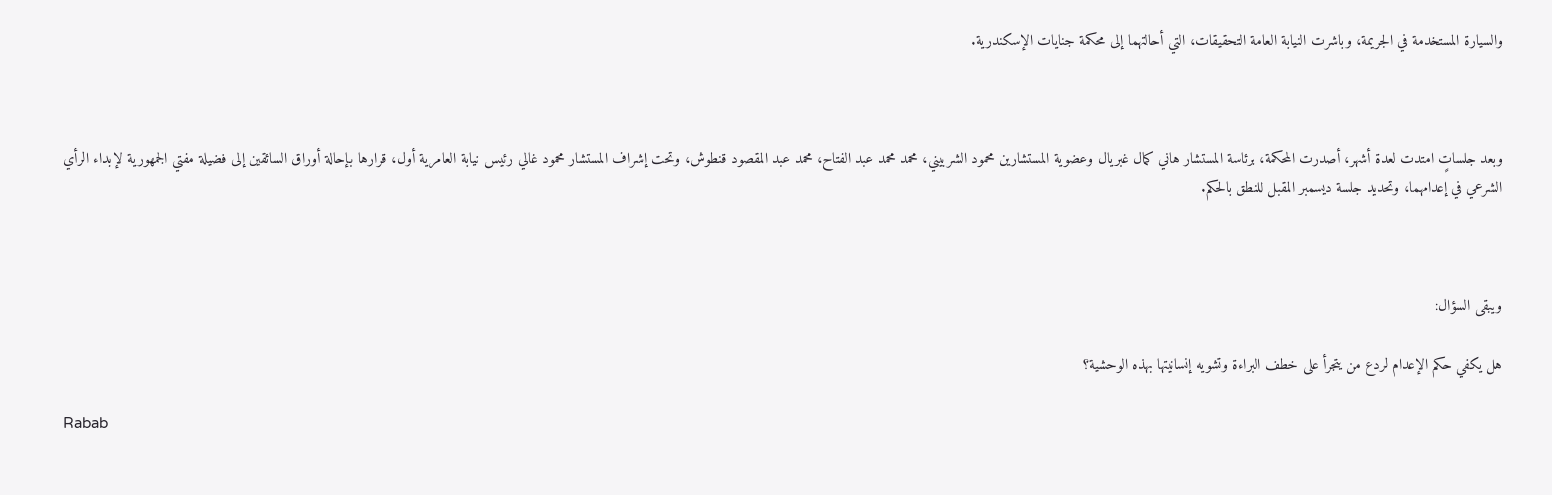والسيارة المستخدمة في الجريمة، وباشرت النيابة العامة التحقيقات، التي أحالتهما إلى محكمة جنايات الإسكندرية.



وبعد جلساتٍ امتدت لعدة أشهر، أصدرت المحكمة، برئاسة المستشار هاني كمال غبريال وعضوية المستشارين محمود الشربيني، محمد محمد عبد الفتاح، محمد عبد المقصود قنطوش، وتحت إشراف المستشار محمود غالي رئيس نيابة العامرية أول، قرارها بإحالة أوراق السائقين إلى فضيلة مفتي الجمهورية لإبداء الرأي الشرعي في إعدامهما، وتحديد جلسة ديسمبر المقبل للنطق بالحكم.



ويبقى السؤال:

هل يكفي حكم الإعدام لردع من يتجرأ على خطف البراءة وتشويه إنسانيتها بهذه الوحشية؟

Rabab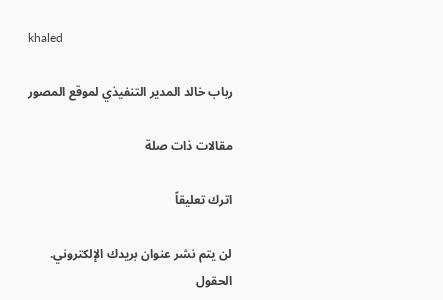khaled

رباب خالد المدير التنفيذي لموقع المصور

مقالات ذات صلة

اترك تعليقاً

لن يتم نشر عنوان بريدك الإلكتروني. الحقول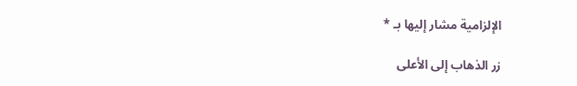الإلزامية مشار إليها بـ *

زر الذهاب إلى الأعلى